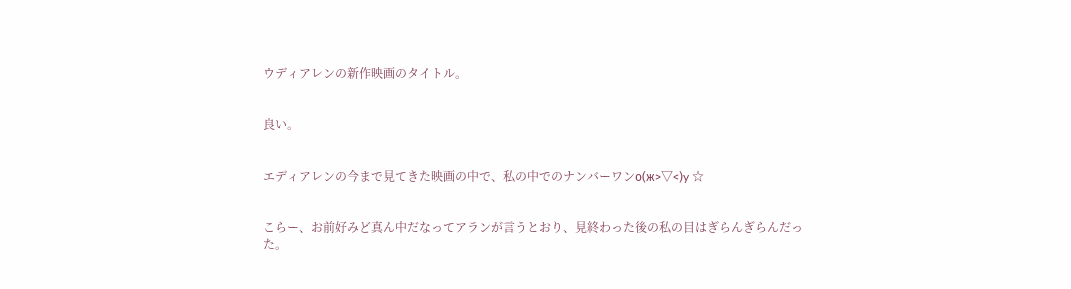ウディアレンの新作映画のタイトル。


良い。


エディアレンの今まで見てきた映画の中で、私の中でのナンバーワンо(ж>▽<)y ☆


こらー、お前好みど真ん中だなってアランが言うとおり、見終わった後の私の目はぎらんぎらんだった。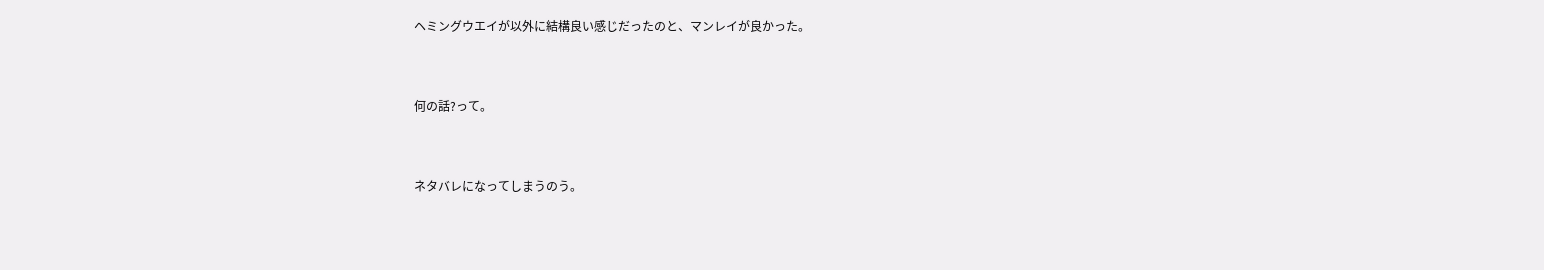ヘミングウエイが以外に結構良い感じだったのと、マンレイが良かった。


何の話?って。


ネタバレになってしまうのう。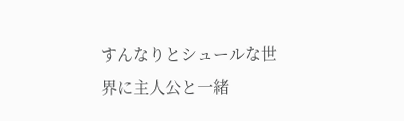すんなりとシュールな世界に主人公と一緒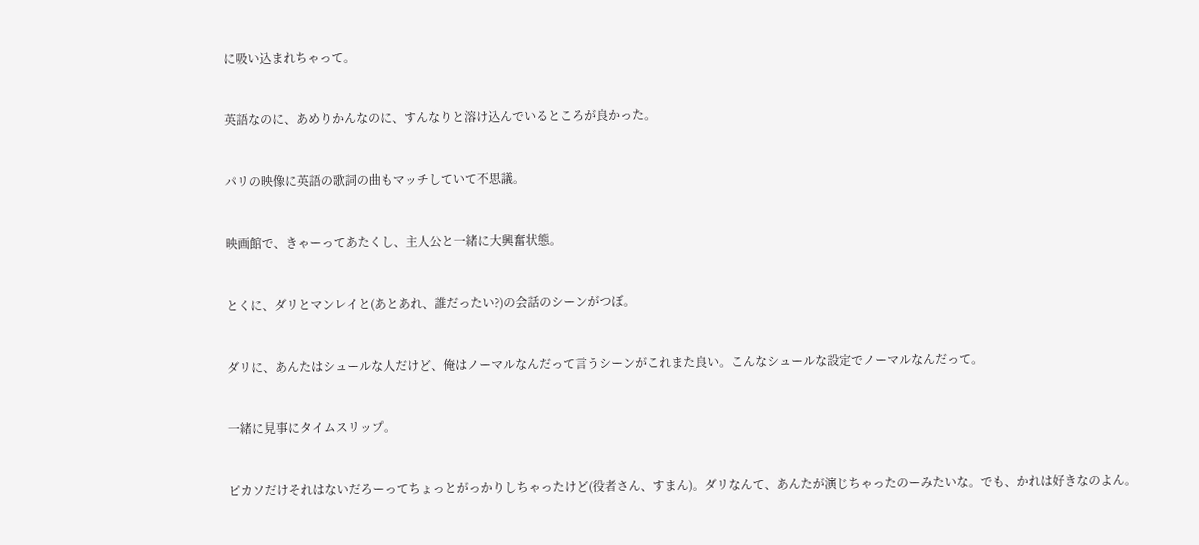に吸い込まれちゃって。


英語なのに、あめりかんなのに、すんなりと溶け込んでいるところが良かった。


パリの映像に英語の歌詞の曲もマッチしていて不思議。


映画館で、きゃーってあたくし、主人公と一緒に大興奮状態。


とくに、ダリとマンレイと(あとあれ、誰だったい?)の会話のシーンがつぼ。


ダリに、あんたはシュールな人だけど、俺はノーマルなんだって言うシーンがこれまた良い。こんなシュールな設定でノーマルなんだって。


一緒に見事にタイムスリップ。


ピカソだけそれはないだろーってちょっとがっかりしちゃったけど(役者さん、すまん)。ダリなんて、あんたが演じちゃったのーみたいな。でも、かれは好きなのよん。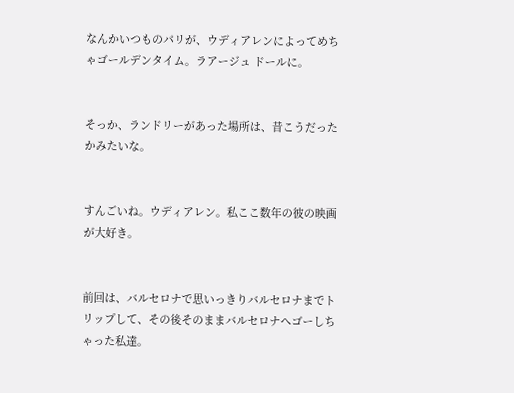なんかいつものパリが、ウディアレンによってめちゃゴールデンタイム。ラアージュ ドールに。


そっか、ランドリーがあった場所は、昔こうだったかみたいな。


すんごいね。ウディアレン。私ここ数年の彼の映画が大好き。


前回は、バルセロナで思いっきりバルセロナまでトリップして、その後そのままバルセロナへゴーしちゃった私達。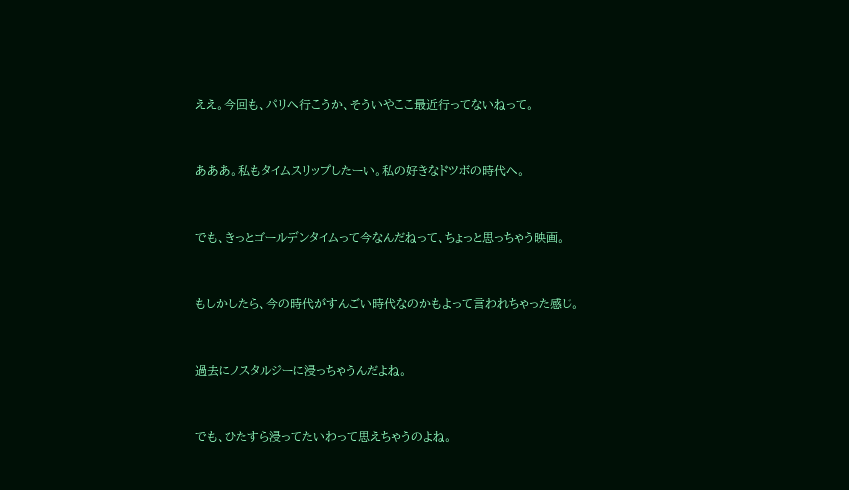ええ。今回も、パリへ行こうか、そういやここ最近行ってないねって。


あああ。私もタイムスリップしたーい。私の好きなドツボの時代へ。


でも、きっとゴールデンタイムって今なんだねって、ちょっと思っちゃう映画。


もしかしたら、今の時代がすんごい時代なのかもよって言われちゃった感じ。


過去にノスタルジーに浸っちゃうんだよね。


でも、ひたすら浸ってたいわって思えちゃうのよね。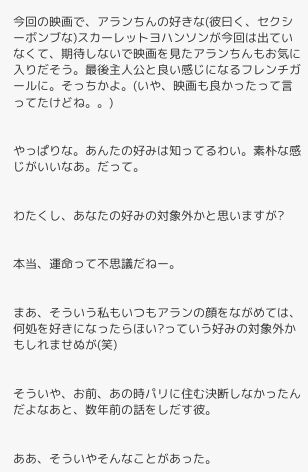今回の映画で、アランちんの好きな(彼曰く、セクシーボンブな)スカーレットヨハンソンが今回は出ていなくて、期待しないで映画を見たアランちんもお気に入りだそう。最後主人公と良い感じになるフレンチガールに。そっちかよ。(いや、映画も良かったって言ってたけどね。。)


やっぱりな。あんたの好みは知ってるわい。素朴な感じがいいなあ。だって。


わたくし、あなたの好みの対象外かと思いますが?


本当、運命って不思議だねー。


まあ、そういう私もいつもアランの顔をながめては、何処を好きになったらほい?っていう好みの対象外かもしれませぬが(笑)


そういや、お前、あの時パリに住む決断しなかったんだよなあと、数年前の話をしだす彼。


ああ、そういやそんなことがあった。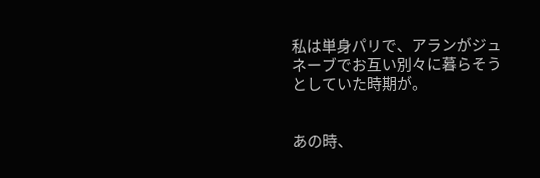私は単身パリで、アランがジュネーブでお互い別々に暮らそうとしていた時期が。


あの時、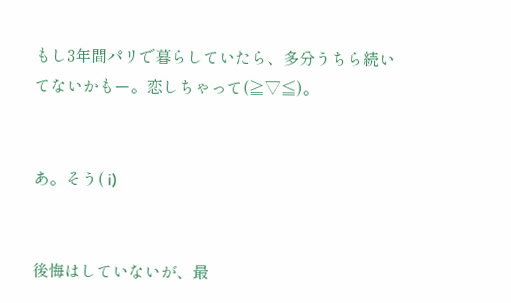もし3年間パリで暮らしていたら、多分うちら続いてないかもー。恋しちゃって(≧▽≦)。


あ。そう( i)


後悔はしていないが、最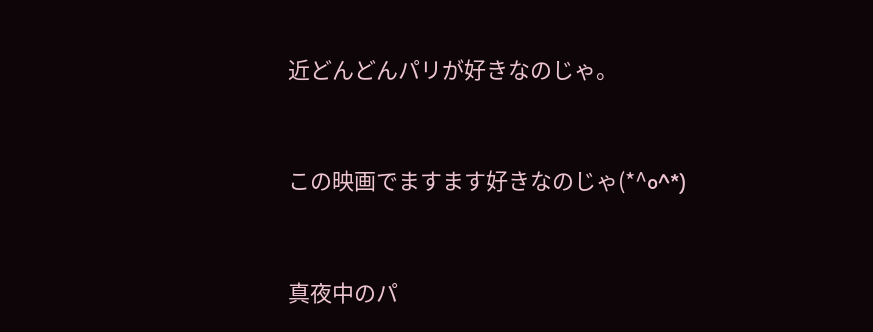近どんどんパリが好きなのじゃ。


この映画でますます好きなのじゃ(*^o^*)


真夜中のパ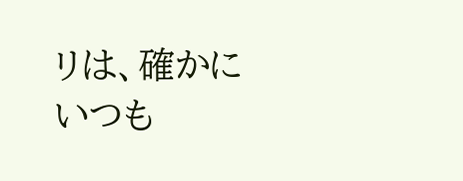リは、確かにいつも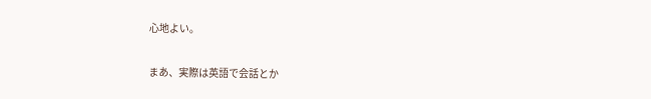心地よい。

まあ、実際は英語で会話とか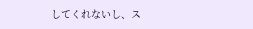してくれないし、ス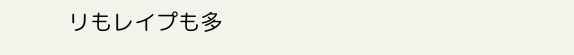リもレイプも多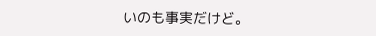いのも事実だけど。